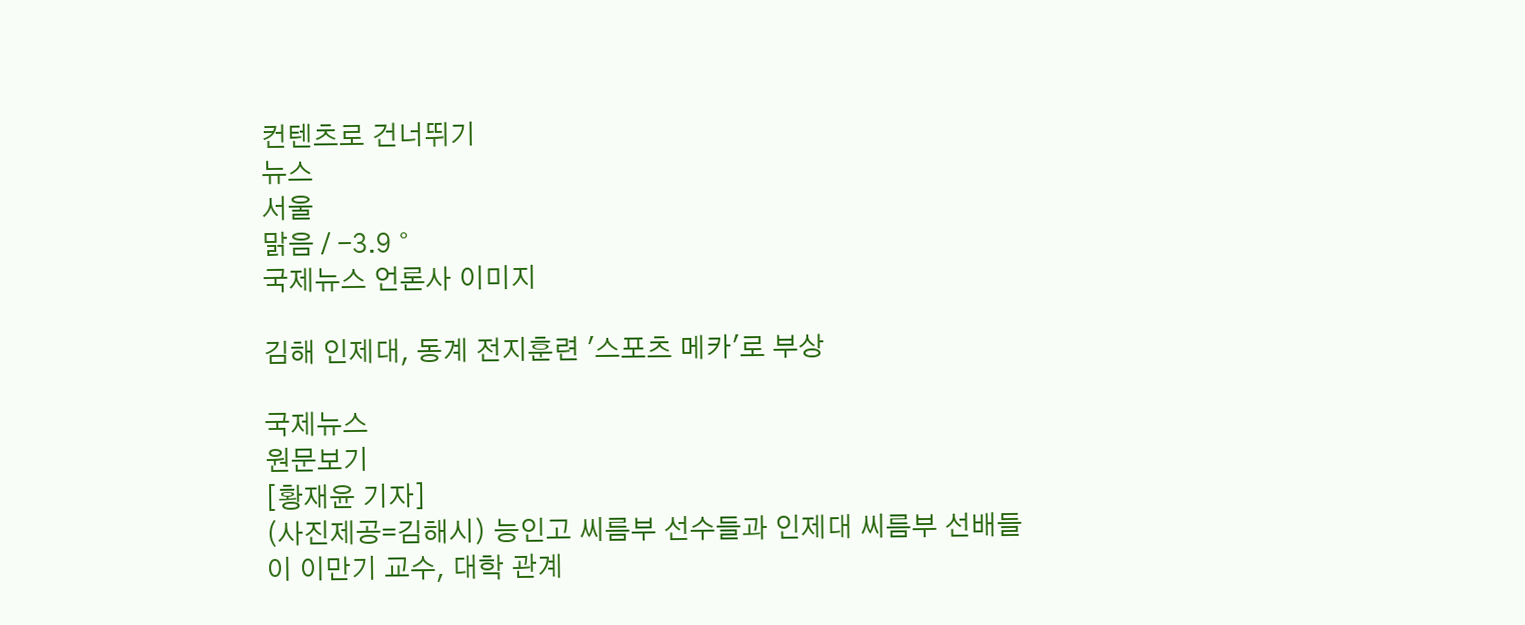컨텐츠로 건너뛰기
뉴스
서울
맑음 / -3.9 °
국제뉴스 언론사 이미지

김해 인제대, 동계 전지훈련 '스포츠 메카'로 부상

국제뉴스
원문보기
[황재윤 기자]
(사진제공=김해시) 능인고 씨름부 선수들과 인제대 씨름부 선배들이 이만기 교수, 대학 관계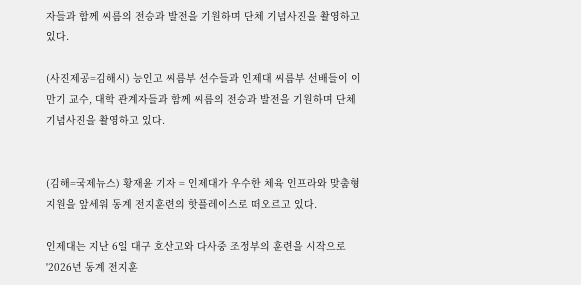자들과 함께 씨름의 전승과 발전을 기원하며 단체 기념사진을 촬영하고 있다.

(사진제공=김해시) 능인고 씨름부 선수들과 인제대 씨름부 선배들이 이만기 교수, 대학 관계자들과 함께 씨름의 전승과 발전을 기원하며 단체 기념사진을 촬영하고 있다.


(김해=국제뉴스) 황재윤 기자 = 인제대가 우수한 체육 인프라와 맞춤형 지원을 앞세워 동계 전지훈련의 핫플레이스로 떠오르고 있다.

인제대는 지난 6일 대구 호산고와 다사중 조정부의 훈련을 시작으로 '2026년 동계 전지훈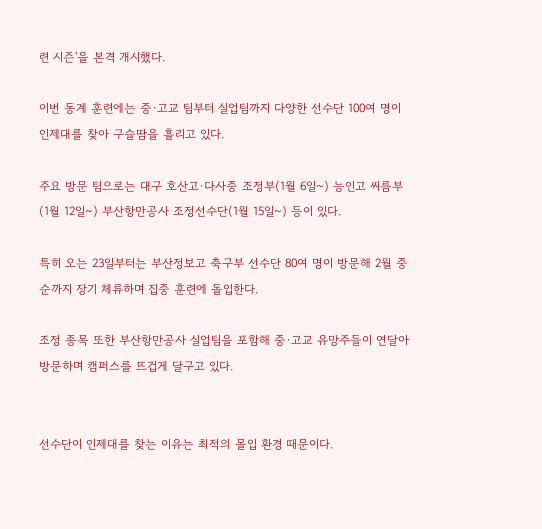련 시즌'을 본격 개시했다.

이번 동계 훈련에는 중·고교 팀부터 실업팀까지 다양한 선수단 100여 명이 인제대를 찾아 구슬땀을 흘리고 있다.

주요 방문 팀으로는 대구 호산고·다사중 조정부(1월 6일~) 능인고 씨름부(1월 12일~) 부산항만공사 조정선수단(1월 15일~) 등이 있다.

특히 오는 23일부터는 부산정보고 축구부 선수단 80여 명이 방문해 2월 중순까지 장기 체류하며 집중 훈련에 돌입한다.

조정 종목 또한 부산항만공사 실업팀을 포함해 중·고교 유망주들이 연달아 방문하며 캠퍼스를 뜨겁게 달구고 있다.


선수단이 인제대를 찾는 이유는 최적의 몰입 환경 때문이다.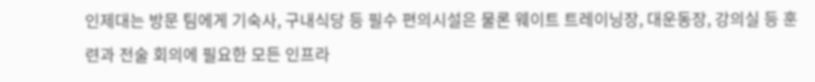인제대는 방문 팀에게 기숙사, 구내식당 등 필수 편의시설은 물론 웨이트 트레이닝장, 대운동장, 강의실 등 훈련과 전술 회의에 필요한 모든 인프라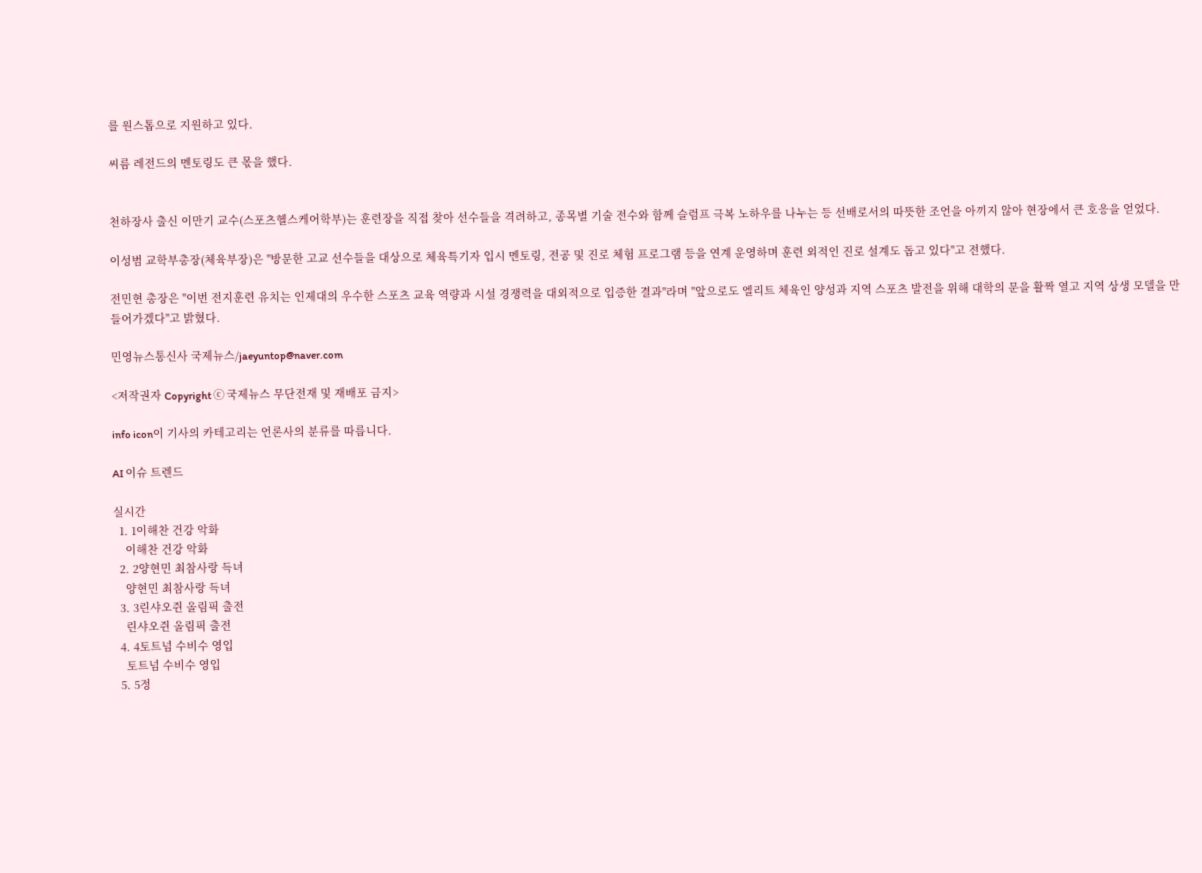를 원스톱으로 지원하고 있다.

씨름 레전드의 멘토링도 큰 몫을 했다.


천하장사 출신 이만기 교수(스포츠헬스케어학부)는 훈련장을 직접 찾아 선수들을 격려하고, 종목별 기술 전수와 함께 슬럼프 극복 노하우를 나누는 등 선배로서의 따뜻한 조언을 아끼지 않아 현장에서 큰 호응을 얻었다.

이성범 교학부총장(체육부장)은 "방문한 고교 선수들을 대상으로 체육특기자 입시 멘토링, 전공 및 진로 체험 프로그램 등을 연계 운영하며 훈련 외적인 진로 설계도 돕고 있다"고 전했다.

전민현 총장은 "이번 전지훈련 유치는 인제대의 우수한 스포츠 교육 역량과 시설 경쟁력을 대외적으로 입증한 결과"라며 "앞으로도 엘리트 체육인 양성과 지역 스포츠 발전을 위해 대학의 문을 활짝 열고 지역 상생 모델을 만들어가겠다"고 밝혔다.

민영뉴스통신사 국제뉴스/jaeyuntop@naver.com

<저작권자 Copyright ⓒ 국제뉴스 무단전재 및 재배포 금지>

info icon이 기사의 카테고리는 언론사의 분류를 따릅니다.

AI 이슈 트렌드

실시간
  1. 1이해찬 건강 악화
    이해찬 건강 악화
  2. 2양현민 최참사랑 득녀
    양현민 최참사랑 득녀
  3. 3린샤오쥔 올림픽 출전
    린샤오쥔 올림픽 출전
  4. 4토트넘 수비수 영입
    토트넘 수비수 영입
  5. 5정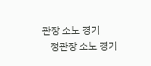관장 소노 경기
    정관장 소노 경기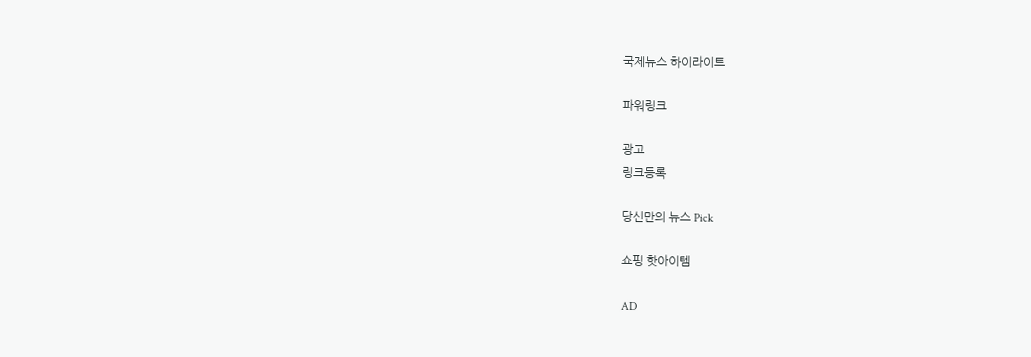국제뉴스 하이라이트

파워링크

광고
링크등록

당신만의 뉴스 Pick

쇼핑 핫아이템

AD